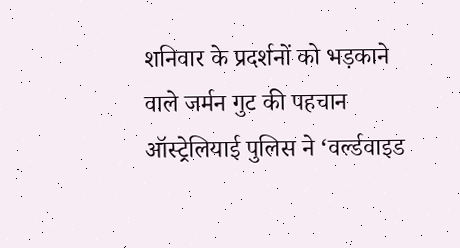शनिवार के प्रदर्शनों को भड़काने वाले जर्मन गुट की पहचान ऑस्ट्रेलियाई पुलिस ने ‘वर्ल्डवाइड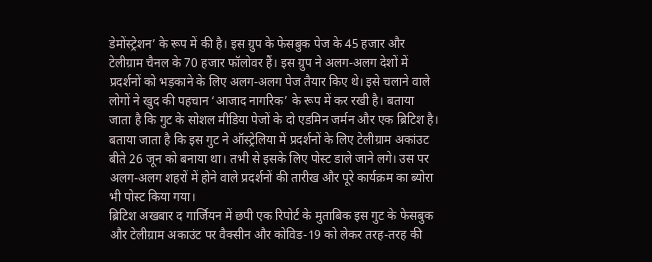डेमोंस्ट्रेशन’ के रूप में की है। इस ग्रुप के फेसबुक पेज के 45 हजार और टेलीग्राम चैनल के 70 हजार फॉलोवर हैं। इस ग्रुप ने अलग-अलग देशों में प्रदर्शनों को भड़काने के लिए अलग-अलग पेज तैयार किए थे। इसे चलाने वाले लोगों ने खुद की पहचान ‘आजाद नागरिक’ के रूप में कर रखी है। बताया जाता है कि गुट के सोशल मीडिया पेजों के दो एडमिन जर्मन और एक ब्रिटिश है।
बताया जाता है कि इस गुट ने ऑस्ट्रेलिया में प्रदर्शनों के लिए टेलीग्राम अकांउट बीते 26 जून को बनाया था। तभी से इसके लिए पोस्ट डाले जाने लगे। उस पर अलग-अलग शहरों में होने वाले प्रदर्शनों की तारीख और पूरे कार्यक्रम का ब्योरा भी पोस्ट किया गया।
ब्रिटिश अखबार द गार्जियन में छपी एक रिपोर्ट के मुताबिक इस गुट के फेसबुक और टेलीग्राम अकाउंट पर वैक्सीन और कोविड-19 को लेकर तरह-तरह की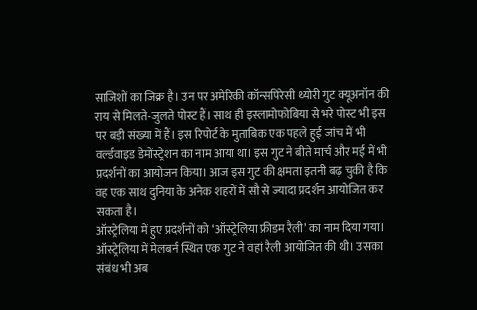साजिशों का जिक्र है। उन पर अमेरिकी कॉन्सपिरेसी थ्योरी गुट क्यूअनॉन की राय से मिलते-जुलते पोस्ट हैं। साथ ही इस्लामोफोबिया से भरे पोस्ट भी इस पर बड़ी संख्या में हैं। इस रिपोर्ट के मुताबिक एक पहले हुई जांच में भी वर्ल्डवाइड डेमोंस्ट्रेशन का नाम आया था। इस गुट ने बीते मार्च और मई में भी प्रदर्शनों का आयोजन किया। आज इस गुट की क्षमता इतनी बढ़ चुकी है कि वह एक साथ दुनिया के अनेक शहरों में सौ से ज्यादा प्रदर्शन आयोजित कर सकता है।
ऑस्ट्रेलिया में हुए प्रदर्शनों को ‘ऑस्ट्रेलिया फ्रीडम रैली’ का नाम दिया गया। ऑस्ट्रेलिया में मेलबर्न स्थित एक गुट ने वहां रैली आयोजित की थी। उसका संबंध भी अब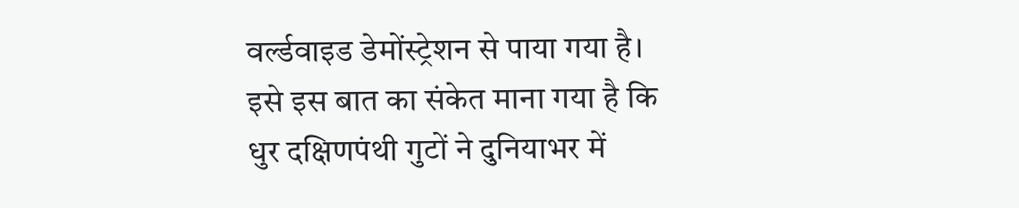वर्ल्डवाइड डेमोंस्ट्रेशन से पाया गया है। इसे इस बात का संकेत माना गया है कि धुर दक्षिणपंथी गुटों ने दुनियाभर में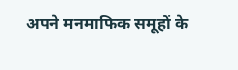अपने मनमाफिक समूहों के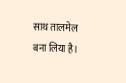साथ तालमेल बना लिया है।